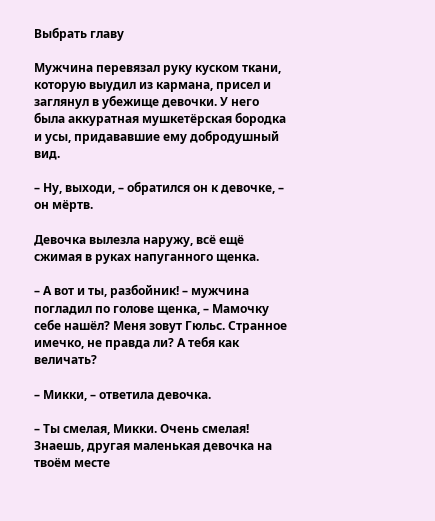Выбрать главу

Мужчина перевязал руку куском ткани, которую выудил из кармана, присел и заглянул в убежище девочки. У него была аккуратная мушкетёрская бородка и усы, придававшие ему добродушный вид.

– Ну, выходи, – обратился он к девочке, – он мёртв.

Девочка вылезла наружу, всё ещё сжимая в руках напуганного щенка.

– А вот и ты, разбойник! – мужчина погладил по голове щенка, – Мамочку себе нашёл? Меня зовут Гюльс. Странное имечко, не правда ли? А тебя как величать?

– Микки, – ответила девочка.

– Ты смелая, Микки. Очень смелая! Знаешь, другая маленькая девочка на твоём месте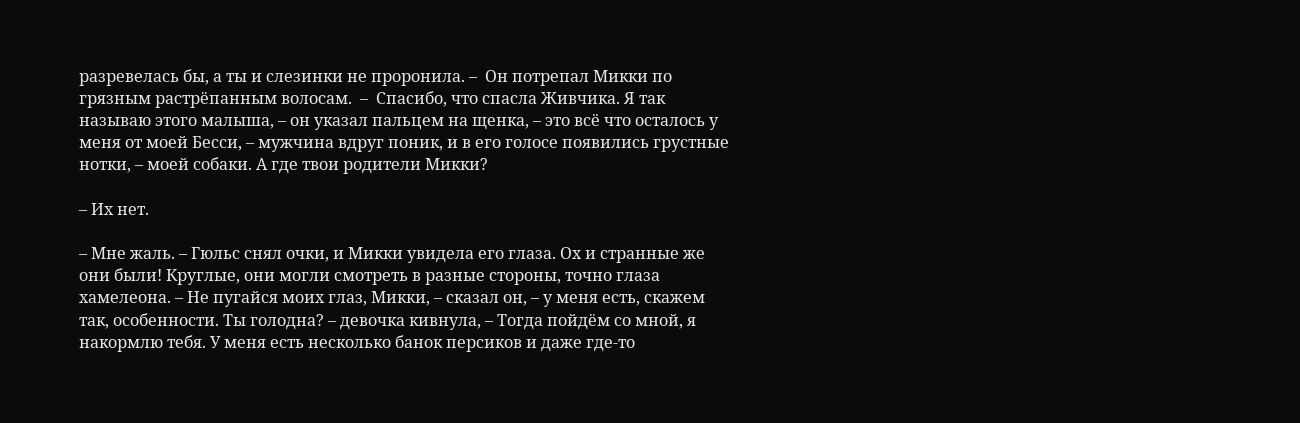разревелась бы, а ты и слезинки не проронила. –  Он потрепал Микки по грязным растрёпанным волосам.  –  Спасибо, что спасла Живчика. Я так называю этого малыша, – он указал пальцем на щенка, – это всё что осталось у меня от моей Бесси, – мужчина вдруг поник, и в его голосе появились грустные нотки, – моей собаки. А где твои родители Микки?

– Их нет.

– Мне жаль. – Гюльс снял очки, и Микки увидела его глаза. Ох и странные же они были! Круглые, они могли смотреть в разные стороны, точно глаза хамелеона. – Не пугайся моих глаз, Микки, – сказал он, – у меня есть, скажем так, особенности. Ты голодна? – девочка кивнула, – Тогда пойдём со мной, я накормлю тебя. У меня есть несколько банок персиков и даже где-то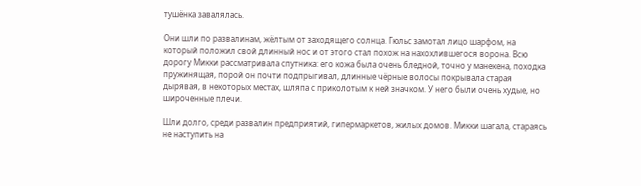тушёнка завалялась.

Они шли по развалинам, жёлтым от заходящего солнца. Гюльс замотал лицо шарфом, на который положил свой длинный нос и от этого стал похож на нахохлившегося ворона. Всю дорогу Микки рассматривала спутника: его кожа была очень бледной, точно у манекена, походка пружинящая, порой он почти подпрыгивал, длинные чёрные волосы покрывала старая дырявая, в некоторых местах, шляпа с приколотым к ней значком. У него были очень худые, но широченные плечи.

Шли долго, среди развалин предприятий, гипермаркетов, жилых домов. Микки шагала, стараясь не наступить на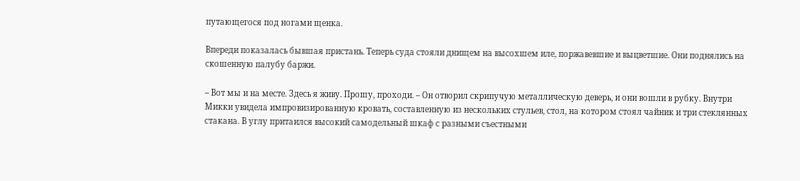путающегося под ногами щенка.

Впереди показалась бывшая пристань. Теперь суда стояли днищем на высохшем иле, поржавевшие и выцветшие. Они поднялись на скошенную палубу баржи.

– Вот мы и на месте. Здесь я живу. Прошу, проходи. – Он отворил скрипучую металлическую деверь, и они вошли в рубку. Внутри Микки увидела импровизированную кровать, составленную из нескольких стульев, стол, на котором стоял чайник и три стеклянных стакана. В углу притаился высокий самодельный шкаф с разными съестными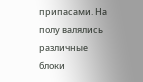припасами. На полу валялись различные блоки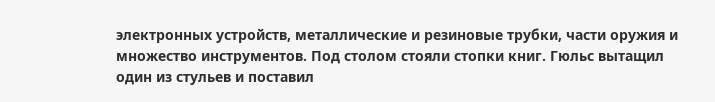электронных устройств, металлические и резиновые трубки, части оружия и множество инструментов. Под столом стояли стопки книг. Гюльс вытащил один из стульев и поставил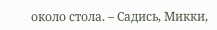около стола. – Садись, Микки,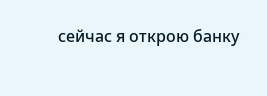сейчас я открою банку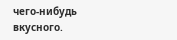чего-нибудь вкусного.